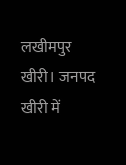लखीमपुर खीरी। जनपद खीरी में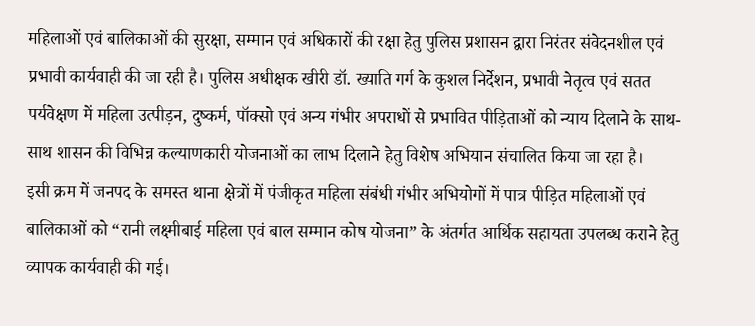महिलाओं एवं बालिकाओं की सुरक्षा, सम्मान एवं अधिकारों की रक्षा हेतु पुलिस प्रशासन द्वारा निरंतर संवेदनशील एवं प्रभावी कार्यवाही की जा रही है। पुलिस अधीक्षक खीरी डॉ. ख्याति गर्ग के कुशल निर्देशन, प्रभावी नेतृत्व एवं सतत पर्यवेक्षण में महिला उत्पीड़न, दुष्कर्म, पॉक्सो एवं अन्य गंभीर अपराधों से प्रभावित पीड़िताओं को न्याय दिलाने के साथ-साथ शासन की विभिन्न कल्याणकारी योजनाओं का लाभ दिलाने हेतु विशेष अभियान संचालित किया जा रहा है।
इसी क्रम में जनपद के समस्त थाना क्षेत्रों में पंजीकृत महिला संबंधी गंभीर अभियोगों में पात्र पीड़ित महिलाओं एवं बालिकाओं को “रानी लक्ष्मीबाई महिला एवं बाल सम्मान कोष योजना” के अंतर्गत आर्थिक सहायता उपलब्ध कराने हेतु व्यापक कार्यवाही की गई।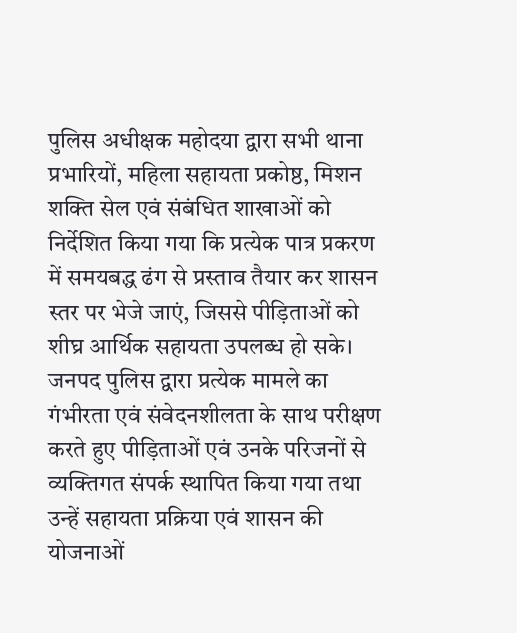पुलिस अधीक्षक महोदया द्वारा सभी थाना प्रभारियों, महिला सहायता प्रकोष्ठ, मिशन शक्ति सेल एवं संबंधित शाखाओं को निर्देशित किया गया कि प्रत्येक पात्र प्रकरण में समयबद्ध ढंग से प्रस्ताव तैयार कर शासन स्तर पर भेजे जाएं, जिससे पीड़िताओं को शीघ्र आर्थिक सहायता उपलब्ध हो सके।
जनपद पुलिस द्वारा प्रत्येक मामले का गंभीरता एवं संवेदनशीलता के साथ परीक्षण करते हुए पीड़िताओं एवं उनके परिजनों से व्यक्तिगत संपर्क स्थापित किया गया तथा उन्हें सहायता प्रक्रिया एवं शासन की योजनाओं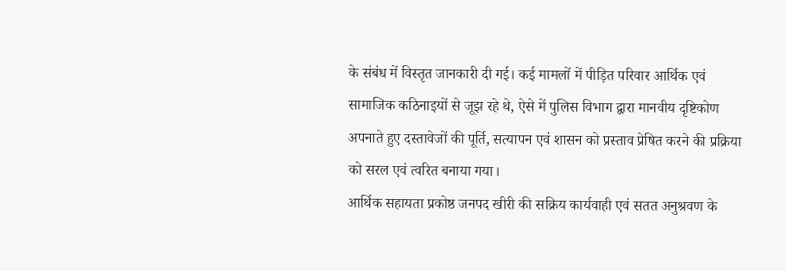के संबंध में विस्तृत जानकारी दी गई। कई मामलों में पीड़ित परिवार आर्थिक एवं सामाजिक कठिनाइयों से जूझ रहे थे, ऐसे में पुलिस विभाग द्वारा मानवीय दृष्टिकोण अपनाते हुए दस्तावेजों की पूर्ति, सत्यापन एवं शासन को प्रस्ताव प्रेषित करने की प्रक्रिया को सरल एवं त्वरित बनाया गया।
आर्थिक सहायता प्रकोष्ठ जनपद खीरी की सक्रिय कार्यवाही एवं सतत अनुश्रवण के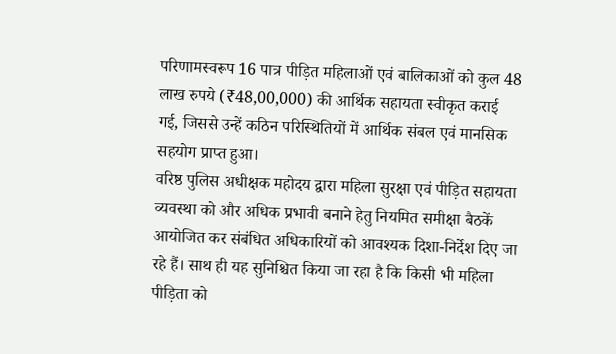परिणामस्वरूप 16 पात्र पीड़ित महिलाओं एवं बालिकाओं को कुल 48 लाख रुपये (₹48,00,000) की आर्थिक सहायता स्वीकृत कराई गई, जिससे उन्हें कठिन परिस्थितियों में आर्थिक संबल एवं मानसिक सहयोग प्राप्त हुआ।
वरिष्ठ पुलिस अधीक्षक महोदय द्वारा महिला सुरक्षा एवं पीड़ित सहायता व्यवस्था को और अधिक प्रभावी बनाने हेतु नियमित समीक्षा बैठकें आयोजित कर संबंधित अधिकारियों को आवश्यक दिशा-निर्देश दिए जा रहे हैं। साथ ही यह सुनिश्चित किया जा रहा है कि किसी भी महिला पीड़िता को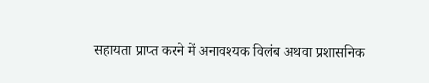सहायता प्राप्त करने में अनावश्यक विलंब अथवा प्रशासनिक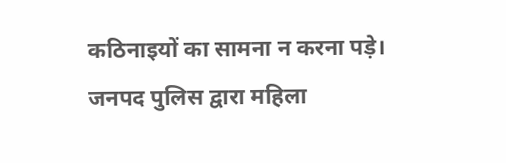कठिनाइयों का सामना न करना पड़े।
जनपद पुलिस द्वारा महिला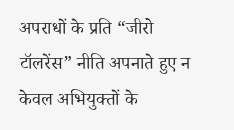अपराधों के प्रति “जीरो टॉलरेंस” नीति अपनाते हुए न केवल अभियुक्तों के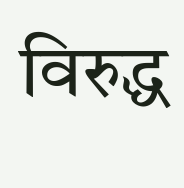विरुद्ध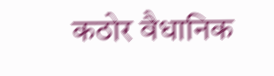कठोर वैधानिक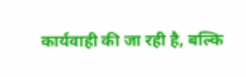कार्यवाही की जा रही है, बल्कि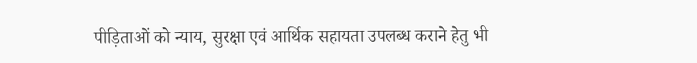पीड़िताओं को न्याय, सुरक्षा एवं आर्थिक सहायता उपलब्ध कराने हेतु भी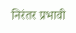निरंतर प्रभावी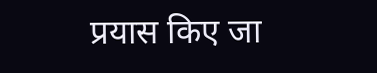प्रयास किए जा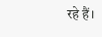रहे हैं।